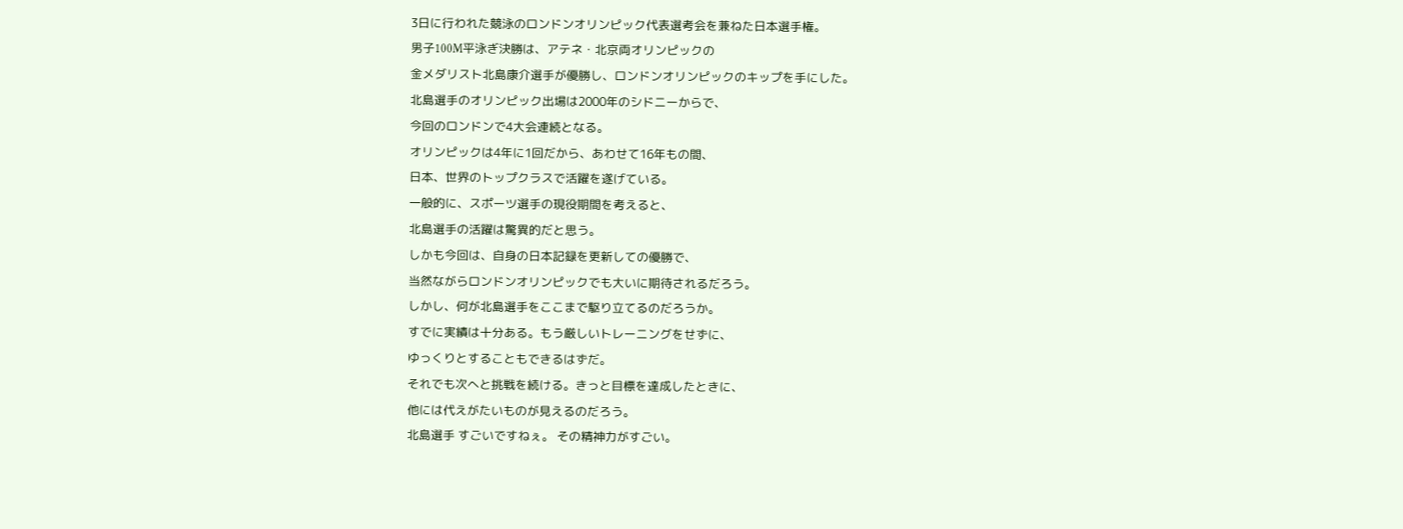3日に行われた競泳のロンドンオリンピック代表選考会を兼ねた日本選手権。
男子100M平泳ぎ決勝は、アテネ・北京両オリンピックの
金メダリスト北島康介選手が優勝し、ロンドンオリンピックのキップを手にした。
北島選手のオリンピック出場は2000年のシドニーからで、
今回のロンドンで4大会連続となる。
オリンピックは4年に1回だから、あわせて16年もの間、
日本、世界のトップクラスで活躍を遂げている。
一般的に、スポーツ選手の現役期間を考えると、
北島選手の活躍は驚異的だと思う。
しかも今回は、自身の日本記録を更新しての優勝で、
当然ながらロンドンオリンピックでも大いに期待されるだろう。
しかし、何が北島選手をここまで駆り立てるのだろうか。
すでに実績は十分ある。もう厳しいトレーニングをせずに、
ゆっくりとすることもできるはずだ。
それでも次へと挑戦を続ける。きっと目標を達成したときに、
他には代えがたいものが見えるのだろう。
北島選手 すごいですねぇ。 その精神力がすごい。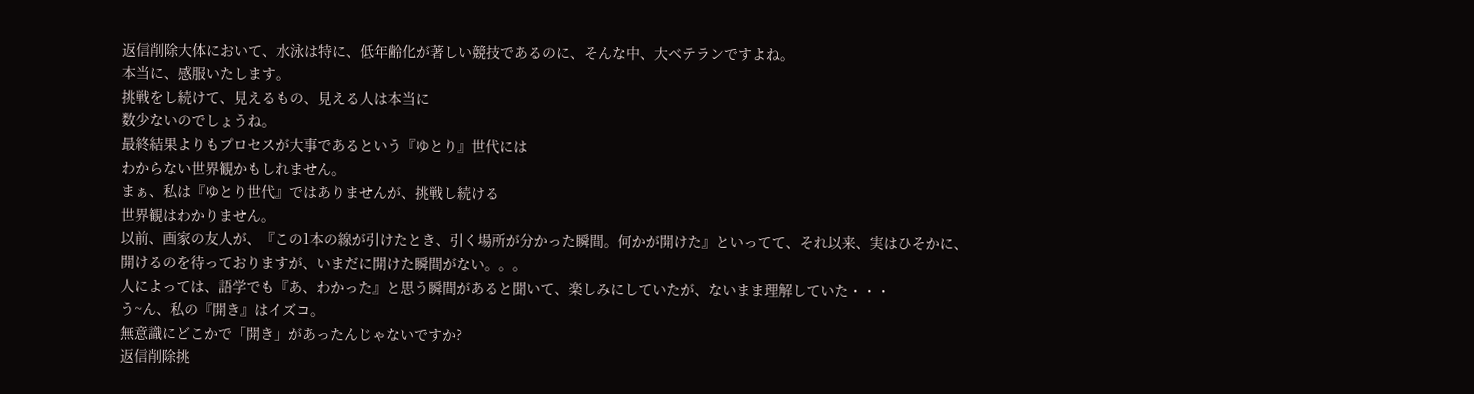返信削除大体において、水泳は特に、低年齢化が著しい競技であるのに、そんな中、大ベテランですよね。
本当に、感服いたします。
挑戦をし続けて、見えるもの、見える人は本当に
数少ないのでしょうね。
最終結果よりもプロセスが大事であるという『ゆとり』世代には
わからない世界観かもしれません。
まぁ、私は『ゆとり世代』ではありませんが、挑戦し続ける
世界観はわかりません。
以前、画家の友人が、『この1本の線が引けたとき、引く場所が分かった瞬間。何かが開けた』といってて、それ以来、実はひそかに、開けるのを待っておりますが、いまだに開けた瞬間がない。。。
人によっては、語学でも『あ、わかった』と思う瞬間があると聞いて、楽しみにしていたが、ないまま理解していた・・・
う~ん、私の『開き』はイズコ。
無意識にどこかで「開き」があったんじゃないですか?
返信削除挑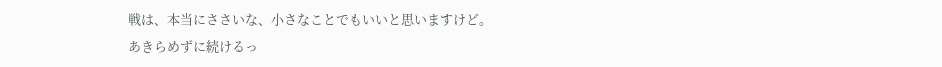戦は、本当にささいな、小さなことでもいいと思いますけど。
あきらめずに続けるっ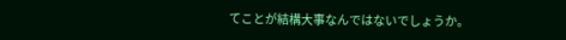てことが結構大事なんではないでしょうか。